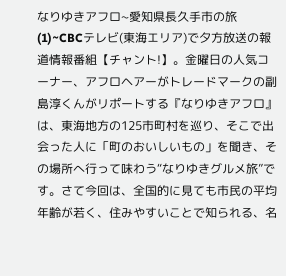なりゆきアフロ~愛知県長久手市の旅(1)~CBCテレビ(東海エリア)で夕方放送の報道情報番組【チャント!】。金曜日の人気コーナー、アフロヘアーがトレードマークの副島淳くんがリポートする『なりゆきアフロ』は、東海地方の125市町村を巡り、そこで出会った人に「町のおいしいもの」を聞き、その場所へ行って味わう“なりゆきグルメ旅”です。さて今回は、全国的に見ても市民の平均年齢が若く、住みやすいことで知られる、名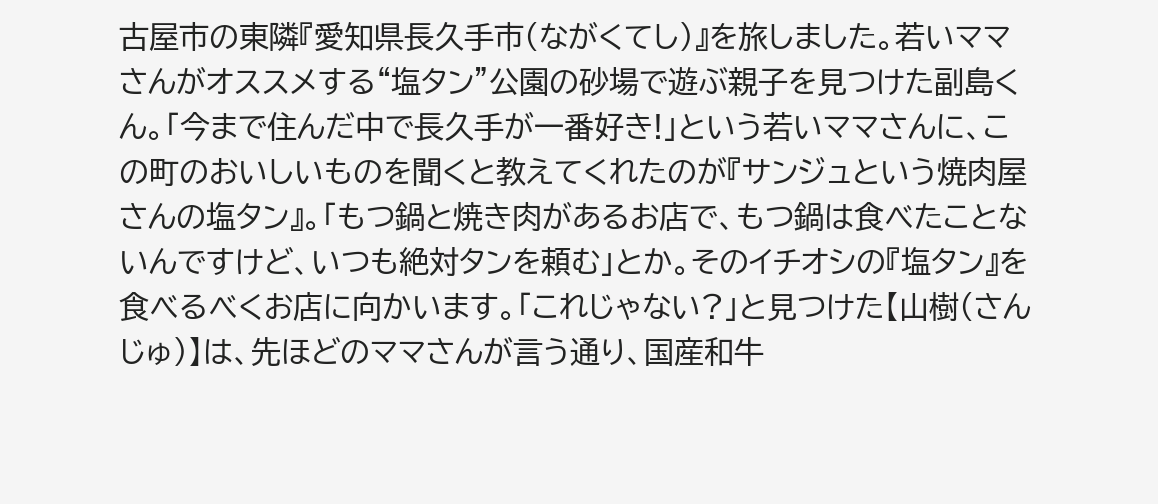古屋市の東隣『愛知県長久手市(ながくてし)』を旅しました。若いママさんがオススメする“塩タン”公園の砂場で遊ぶ親子を見つけた副島くん。「今まで住んだ中で長久手が一番好き!」という若いママさんに、この町のおいしいものを聞くと教えてくれたのが『サンジュという焼肉屋さんの塩タン』。「もつ鍋と焼き肉があるお店で、もつ鍋は食べたことないんですけど、いつも絶対タンを頼む」とか。そのイチオシの『塩タン』を食べるべくお店に向かいます。「これじゃない?」と見つけた【山樹(さんじゅ)】は、先ほどのママさんが言う通り、国産和牛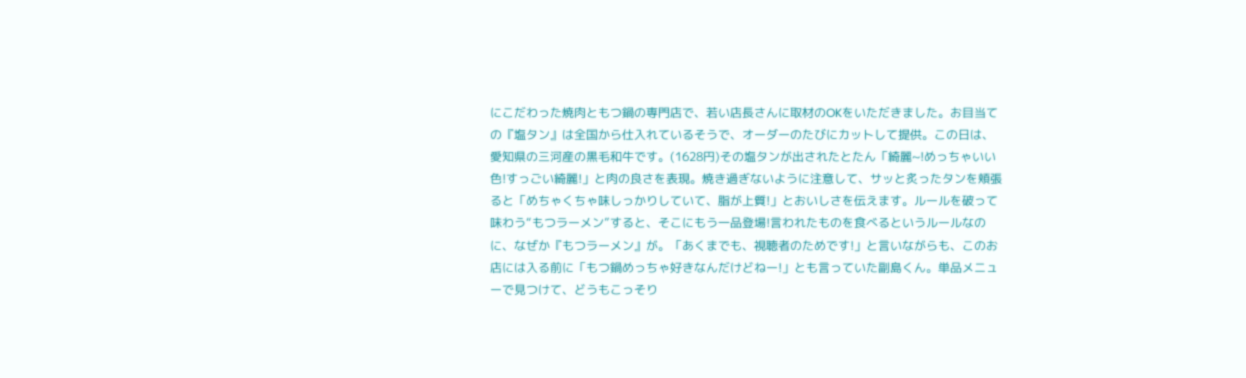にこだわった焼肉ともつ鍋の専門店で、若い店長さんに取材のOKをいただきました。お目当ての『塩タン』は全国から仕入れているそうで、オーダーのたびにカットして提供。この日は、愛知県の三河産の黒毛和牛です。(1628円)その塩タンが出されたとたん「綺麗~!めっちゃいい色!すっごい綺麗!」と肉の良さを表現。焼き過ぎないように注意して、サッと炙ったタンを頬張ると「めちゃくちゃ味しっかりしていて、脂が上質!」とおいしさを伝えます。ルールを破って味わう“もつラーメン”すると、そこにもう一品登場!言われたものを食べるというルールなのに、なぜか『もつラーメン』が。「あくまでも、視聴者のためです!」と言いながらも、このお店には入る前に「もつ鍋めっちゃ好きなんだけどねー!」とも言っていた副島くん。単品メニューで見つけて、どうもこっそり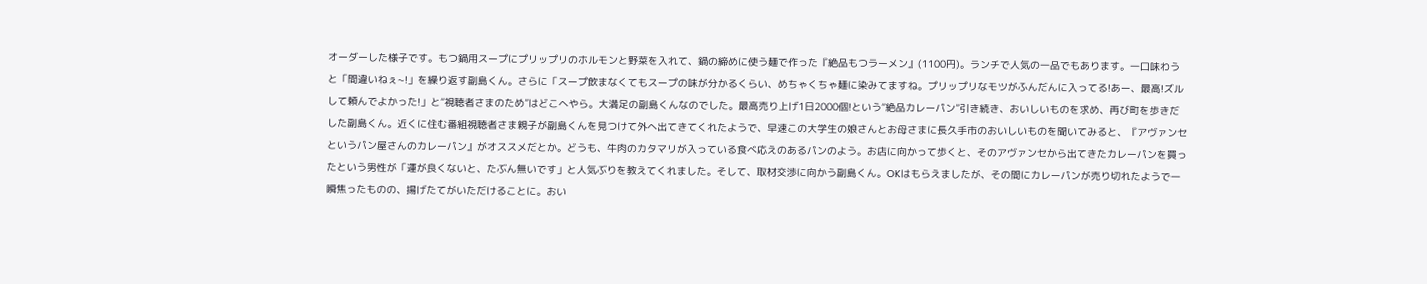オーダーした様子です。もつ鍋用スープにプリップリのホルモンと野菜を入れて、鍋の締めに使う麺で作った『絶品もつラーメン』(1100円)。ランチで人気の一品でもあります。一口味わうと「間違いねぇ~!」を繰り返す副島くん。さらに「スープ飲まなくてもスープの味が分かるくらい、めちゃくちゃ麺に染みてますね。プリップリなモツがふんだんに入ってる!あー、最高!ズルして頼んでよかった!」と“視聴者さまのため”はどこへやら。大満足の副島くんなのでした。最高売り上げ1日2000個!という“絶品カレーパン”引き続き、おいしいものを求め、再び町を歩きだした副島くん。近くに住む番組視聴者さま親子が副島くんを見つけて外へ出てきてくれたようで、早速この大学生の娘さんとお母さまに長久手市のおいしいものを聞いてみると、『アヴァンセというパン屋さんのカレーパン』がオススメだとか。どうも、牛肉のカタマリが入っている食べ応えのあるパンのよう。お店に向かって歩くと、そのアヴァンセから出てきたカレーパンを買ったという男性が「運が良くないと、たぶん無いです」と人気ぶりを教えてくれました。そして、取材交渉に向かう副島くん。OKはもらえましたが、その間にカレーパンが売り切れたようで一瞬焦ったものの、揚げたてがいただけることに。おい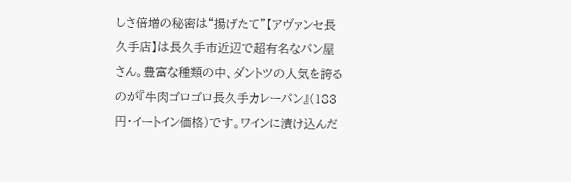しさ倍増の秘密は“揚げたて”【アヴァンセ長久手店】は長久手市近辺で超有名なパン屋さん。豊富な種類の中、ダントツの人気を誇るのが『牛肉ゴロゴロ長久手カレーパン』(183円・イートイン価格)です。ワインに漬け込んだ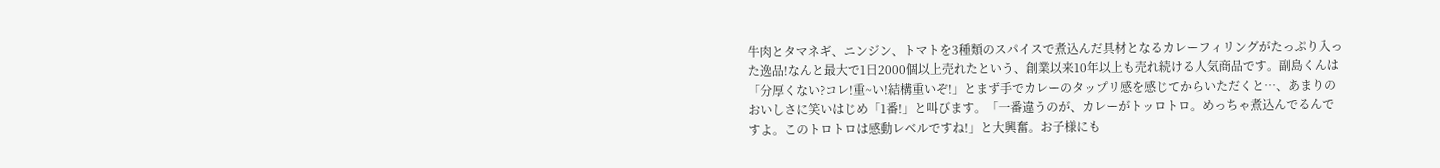牛肉とタマネギ、ニンジン、トマトを3種類のスパイスで煮込んだ具材となるカレーフィリングがたっぷり入った逸品!なんと最大で1日2000個以上売れたという、創業以来10年以上も売れ続ける人気商品です。副島くんは「分厚くない?コレ!重~い!結構重いぞ!」とまず手でカレーのタップリ感を感じてからいただくと…、あまりのおいしさに笑いはじめ「1番!」と叫びます。「一番違うのが、カレーがトッロトロ。めっちゃ煮込んでるんですよ。このトロトロは感動レベルですね!」と大興奮。お子様にも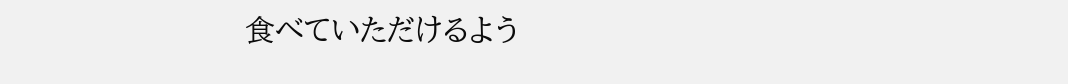食べていただけるよう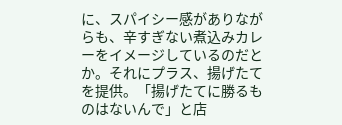に、スパイシー感がありながらも、辛すぎない煮込みカレーをイメージしているのだとか。それにプラス、揚げたてを提供。「揚げたてに勝るものはないんで」と店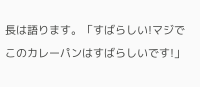長は語ります。「すばらしい!マジでこのカレーパンはすばらしいです!」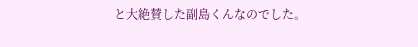と大絶賛した副島くんなのでした。